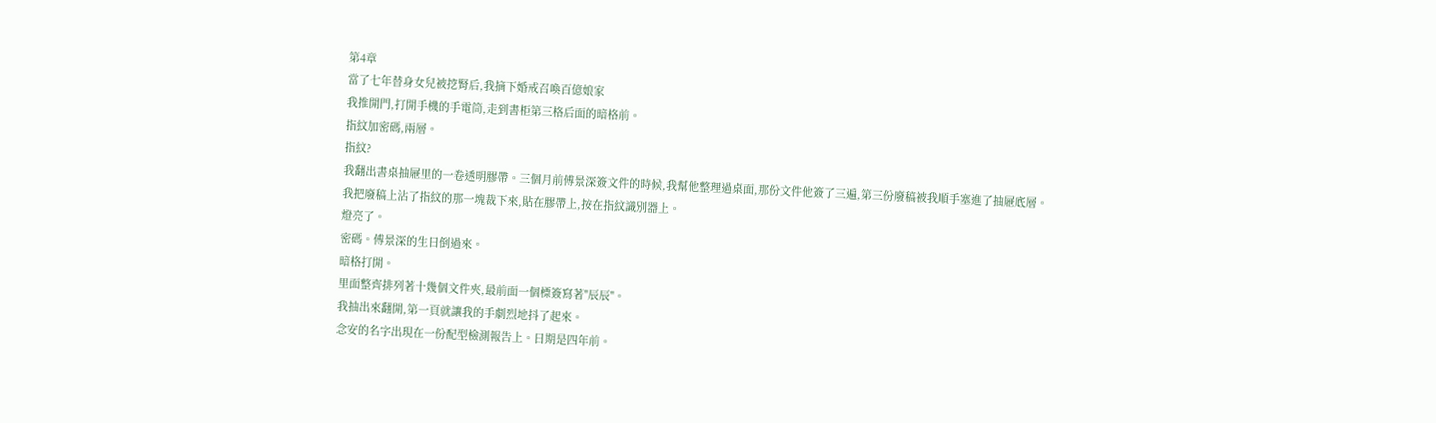第4章
當了七年替身女兒被挖腎后,我摘下婚戒召喚百億娘家
我推開門,打開手機的手電筒,走到書柜第三格后面的暗格前。
指紋加密碼,兩層。
指紋?
我翻出書桌抽屜里的一卷透明膠帶。三個月前傅景深簽文件的時候,我幫他整理過桌面,那份文件他簽了三遍,第三份廢稿被我順手塞進了抽屜底層。
我把廢稿上沾了指紋的那一塊裁下來,貼在膠帶上,按在指紋識別器上。
燈亮了。
密碼。傅景深的生日倒過來。
暗格打開。
里面整齊排列著十幾個文件夾,最前面一個標簽寫著"辰辰"。
我抽出來翻開,第一頁就讓我的手劇烈地抖了起來。
念安的名字出現在一份配型檢測報告上。日期是四年前。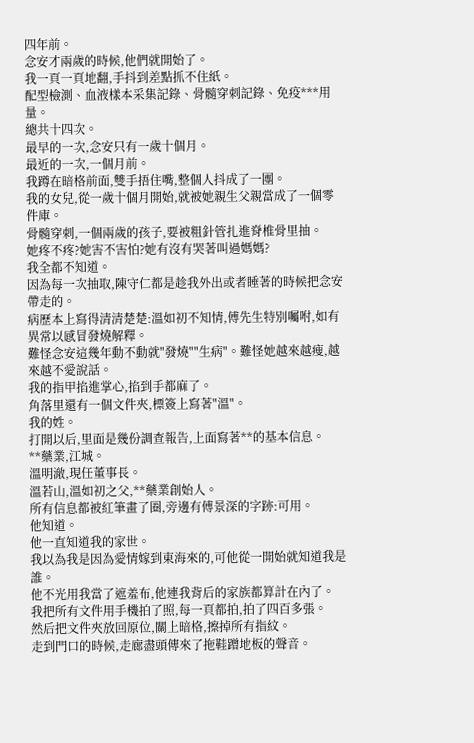四年前。
念安才兩歲的時候,他們就開始了。
我一頁一頁地翻,手抖到差點抓不住紙。
配型檢測、血液樣本采集記錄、骨髓穿刺記錄、免疫***用量。
總共十四次。
最早的一次,念安只有一歲十個月。
最近的一次,一個月前。
我蹲在暗格前面,雙手捂住嘴,整個人抖成了一團。
我的女兒,從一歲十個月開始,就被她親生父親當成了一個零件庫。
骨髓穿刺,一個兩歲的孩子,要被粗針管扎進脊椎骨里抽。
她疼不疼?她害不害怕?她有沒有哭著叫過媽媽?
我全都不知道。
因為每一次抽取,陳守仁都是趁我外出或者睡著的時候把念安帶走的。
病歷本上寫得清清楚楚:溫如初不知情,傅先生特別囑咐,如有異常以感冒發燒解釋。
難怪念安這幾年動不動就"發燒""生病"。難怪她越來越瘦,越來越不愛說話。
我的指甲掐進掌心,掐到手都麻了。
角落里還有一個文件夾,標簽上寫著"溫"。
我的姓。
打開以后,里面是幾份調查報告,上面寫著**的基本信息。
**藥業,江城。
溫明澈,現任董事長。
溫若山,溫如初之父,**藥業創始人。
所有信息都被紅筆畫了圈,旁邊有傅景深的字跡:可用。
他知道。
他一直知道我的家世。
我以為我是因為愛情嫁到東海來的,可他從一開始就知道我是誰。
他不光用我當了遮羞布,他連我背后的家族都算計在內了。
我把所有文件用手機拍了照,每一頁都拍,拍了四百多張。
然后把文件夾放回原位,關上暗格,擦掉所有指紋。
走到門口的時候,走廊盡頭傳來了拖鞋蹭地板的聲音。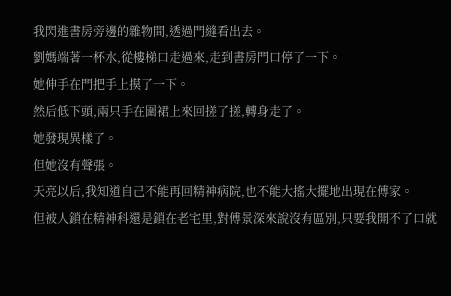我閃進書房旁邊的雜物間,透過門縫看出去。
劉媽端著一杯水,從樓梯口走過來,走到書房門口停了一下。
她伸手在門把手上摸了一下。
然后低下頭,兩只手在圍裙上來回搓了搓,轉身走了。
她發現異樣了。
但她沒有聲張。
天亮以后,我知道自己不能再回精神病院,也不能大搖大擺地出現在傅家。
但被人鎖在精神科還是鎖在老宅里,對傅景深來說沒有區別,只要我開不了口就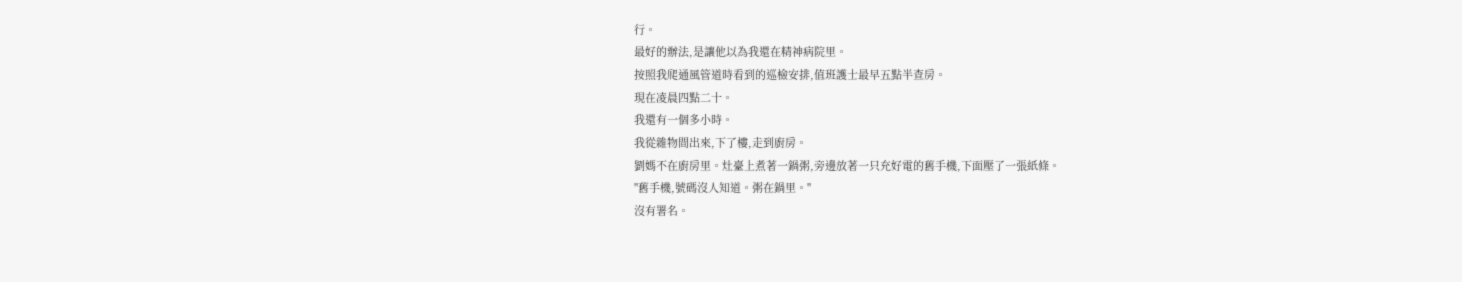行。
最好的辦法,是讓他以為我還在精神病院里。
按照我爬通風管道時看到的巡檢安排,值班護士最早五點半查房。
現在凌晨四點二十。
我還有一個多小時。
我從雜物間出來,下了樓,走到廚房。
劉媽不在廚房里。灶臺上煮著一鍋粥,旁邊放著一只充好電的舊手機,下面壓了一張紙條。
"舊手機,號碼沒人知道。粥在鍋里。"
沒有署名。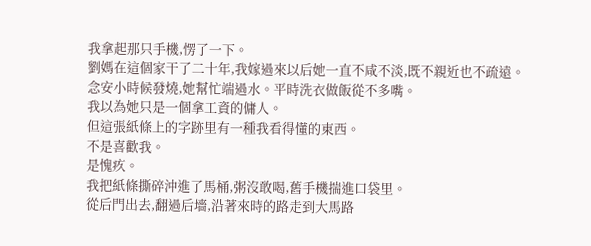我拿起那只手機,愣了一下。
劉媽在這個家干了二十年,我嫁過來以后她一直不咸不淡,既不親近也不疏遠。
念安小時候發燒,她幫忙端過水。平時洗衣做飯從不多嘴。
我以為她只是一個拿工資的傭人。
但這張紙條上的字跡里有一種我看得懂的東西。
不是喜歡我。
是愧疚。
我把紙條撕碎沖進了馬桶,粥沒敢喝,舊手機揣進口袋里。
從后門出去,翻過后墻,沿著來時的路走到大馬路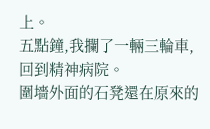上。
五點鐘,我攔了一輛三輪車,回到精神病院。
圍墻外面的石凳還在原來的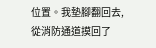位置。我墊腳翻回去,從消防通道摸回了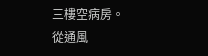三樓空病房。
從通風